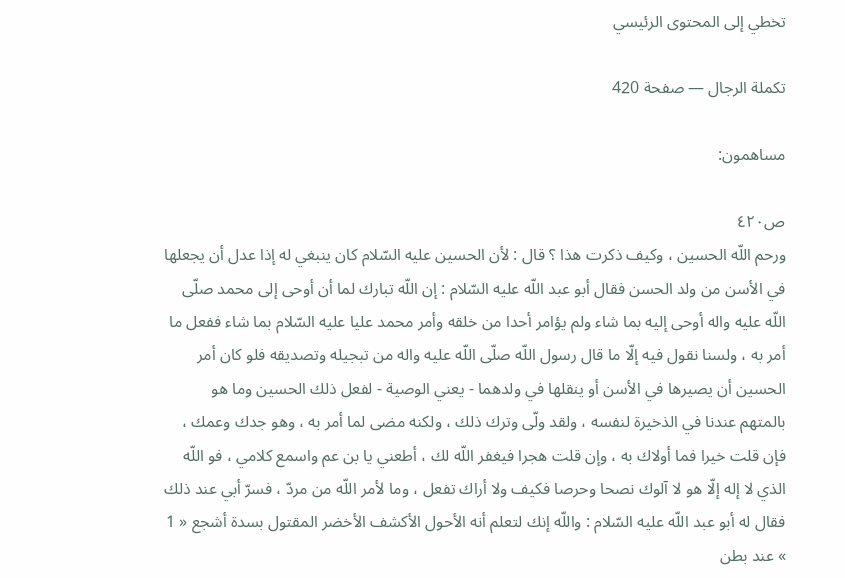تخطي إلى المحتوى الرئيسي

تكملة الرجال — صفحة 420

مساهمون:

ص٤٢٠
ورحم اللّه الحسين ، وكيف ذكرت هذا ؟ قال : لأن الحسين عليه السّلام كان ينبغي له إذا عدل أن يجعلها في الأسن من ولد الحسن فقال أبو عبد اللّه عليه السّلام : إن اللّه تبارك لما أن أوحى إلى محمد صلّى اللّه عليه واله أوحى إليه بما شاء ولم يؤامر أحدا من خلقه وأمر محمد عليا عليه السّلام بما شاء ففعل ما أمر به ، ولسنا نقول فيه إلّا ما قال رسول اللّه صلّى اللّه عليه واله من تبجيله وتصديقه فلو كان أمر الحسين أن يصيرها في الأسن أو ينقلها في ولدهما - يعني الوصية - لفعل ذلك الحسين وما هو بالمتهم عندنا في الذخيرة لنفسه ، ولقد ولّى وترك ذلك ، ولكنه مضى لما أمر به ، وهو جدك وعمك ، فإن قلت خيرا فما أولاك به ، وإن قلت هجرا فيغفر اللّه لك ، أطعني يا بن عم واسمع كلامي ، فو اللّه الذي لا إله إلّا هو لا آلوك نصحا وحرصا فكيف ولا أراك تفعل ، وما لأمر اللّه من مردّ ، فسرّ أبي عند ذلك فقال له أبو عبد اللّه عليه السّلام : واللّه إنك لتعلم أنه الأحول الأكشف الأخضر المقتول بسدة أشجع « 1 » عند بطن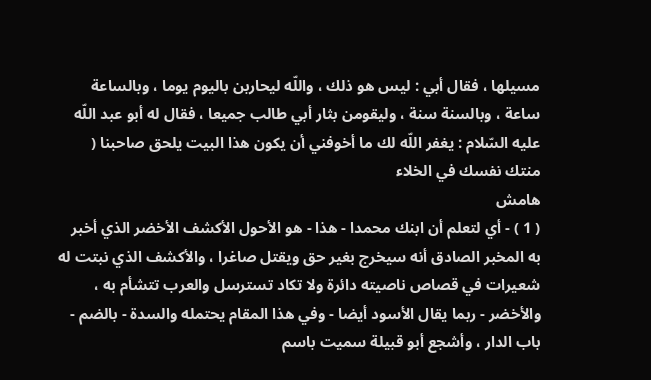مسيلها ، فقال أبي : ليس هو ذلك ، واللّه ليحاربن باليوم يوما ، وبالساعة ساعة ، وبالسنة سنة ، وليقومن بثار أبي طالب جميعا ، فقال له أبو عبد اللّه عليه السّلام : يغفر اللّه لك ما أخوفني أن يكون هذا البيت يلحق صاحبنا ( منتك نفسك في الخلاء
هامش
( 1 ) - أي لتعلم أن ابنك محمدا - هذا - هو الأحول الأكشف الأخضر الذي أخبر به المخبر الصادق أنه سيخرج بغير حق ويقتل صاغرا ، والأكشف الذي نبتت له شعيرات في قصاص ناصيته دائرة ولا تكاد تسترسل والعرب تتشأم به ، والأخضر - ربما يقال الأسود أيضا - وفي هذا المقام يحتمله والسدة - بالضم - باب الدار ، وأشجع أبو قبيلة سميت باسم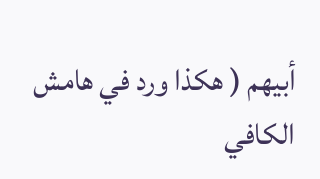أبيهم ( هكذا ورد في هامش الكافي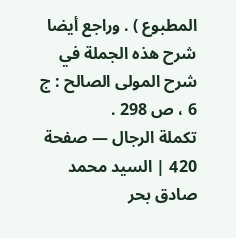المطبوع ) . وراجع أيضا شرح هذه الجملة في شرح المولى الصالح : ج 6 ، ص 298 .
تكملة الرجال — صفحة 420 | السيد محمد صادق بحر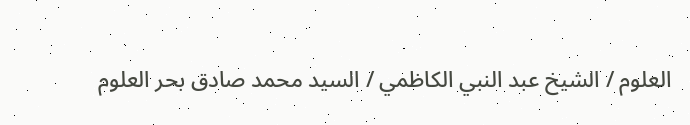العلوم / الشيخ عبد النبي الكاظمي / السيد محمد صادق بحر العلوم